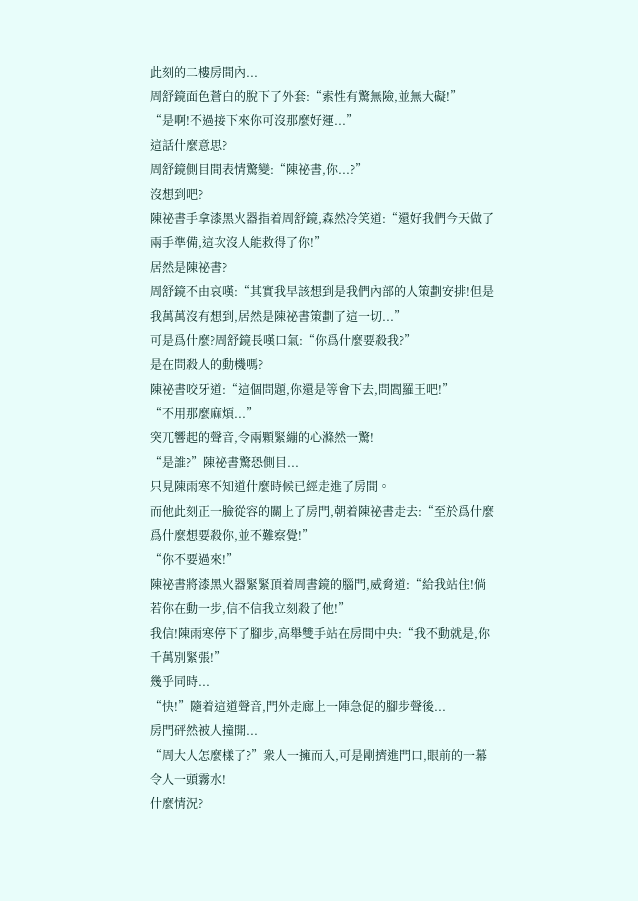此刻的二樓房間內...
周舒鏡面色蒼白的脫下了外套:“索性有驚無險,並無大礙!”
“是啊!不過接下來你可沒那麼好運...”
這話什麼意思?
周舒鏡側目間表情驚變:“陳祕書,你...?”
沒想到吧?
陳祕書手拿漆黑火器指着周舒鏡,森然冷笑道:“還好我們今天做了兩手準備,這次沒人能救得了你!”
居然是陳祕書?
周舒鏡不由哀嘆:“其實我早該想到是我們內部的人策劃安排!但是我萬萬沒有想到,居然是陳祕書策劃了這一切...”
可是爲什麼?周舒鏡長嘆口氣:“你爲什麼要殺我?”
是在問殺人的動機嗎?
陳祕書咬牙道:“這個問題,你還是等會下去,問閻羅王吧!”
“不用那麼麻煩...”
突兀響起的聲音,令兩顆緊繃的心滌然一驚!
“是誰?”陳祕書驚恐側目...
只見陳雨寒不知道什麼時候已經走進了房間。
而他此刻正一臉從容的關上了房門,朝着陳祕書走去:“至於爲什麼爲什麼想要殺你,並不難察覺!”
“你不要過來!”
陳祕書將漆黑火器緊緊頂着周書鏡的腦門,威脅道:“給我站住!倘若你在動一步,信不信我立刻殺了他!”
我信!陳雨寒停下了腳步,高舉雙手站在房間中央:“我不動就是,你千萬別緊張!”
幾乎同時...
“快!”隨着這道聲音,門外走廊上一陣急促的腳步聲後...
房門砰然被人撞開...
“周大人怎麼樣了?”衆人一擁而入,可是剛擠進門口,眼前的一幕令人一頭霧水!
什麼情況?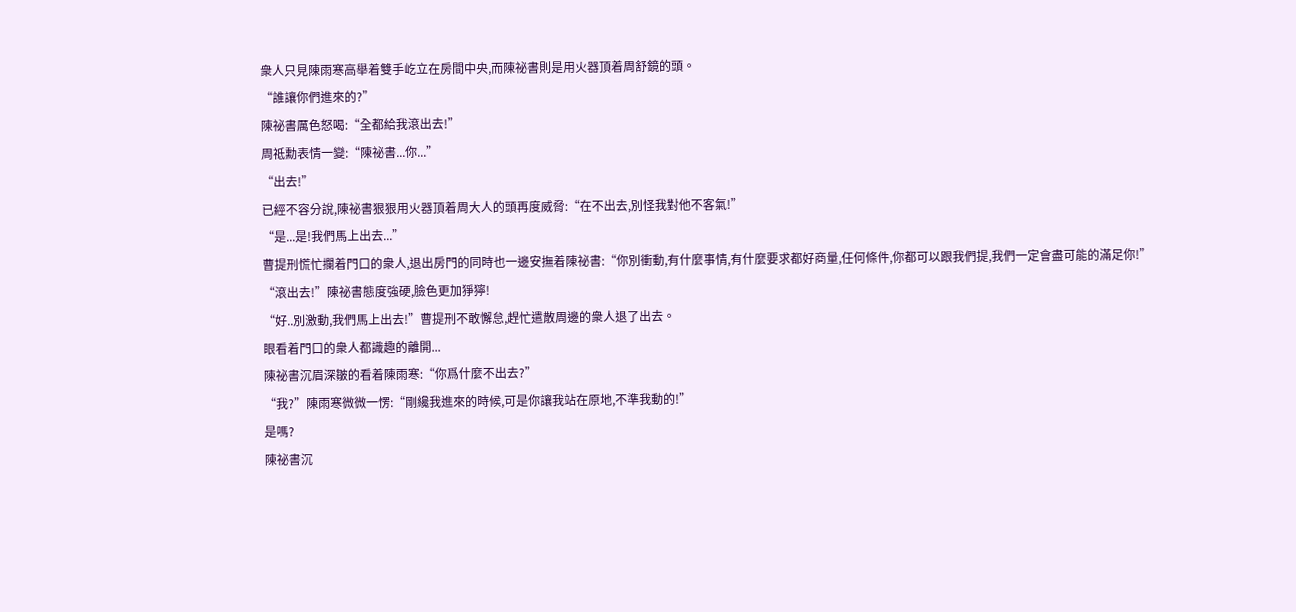衆人只見陳雨寒高舉着雙手屹立在房間中央,而陳祕書則是用火器頂着周舒鏡的頭。
“誰讓你們進來的?”
陳祕書厲色怒喝:“全都給我滾出去!”
周祗勳表情一變:“陳祕書...你...”
“出去!”
已經不容分說,陳祕書狠狠用火器頂着周大人的頭再度威脅:“在不出去,別怪我對他不客氣!”
“是...是!我們馬上出去...”
曹提刑慌忙攔着門口的衆人,退出房門的同時也一邊安撫着陳祕書:“你別衝動,有什麼事情,有什麼要求都好商量,任何條件,你都可以跟我們提,我們一定會盡可能的滿足你!”
“滾出去!”陳祕書態度強硬,臉色更加猙獰!
“好..別激動,我們馬上出去!”曹提刑不敢懈怠,趕忙遣散周邊的衆人退了出去。
眼看着門口的衆人都識趣的離開...
陳祕書沉眉深皺的看着陳雨寒:“你爲什麼不出去?”
“我?”陳雨寒微微一愣:“剛纔我進來的時候,可是你讓我站在原地,不準我動的!”
是嗎?
陳祕書沉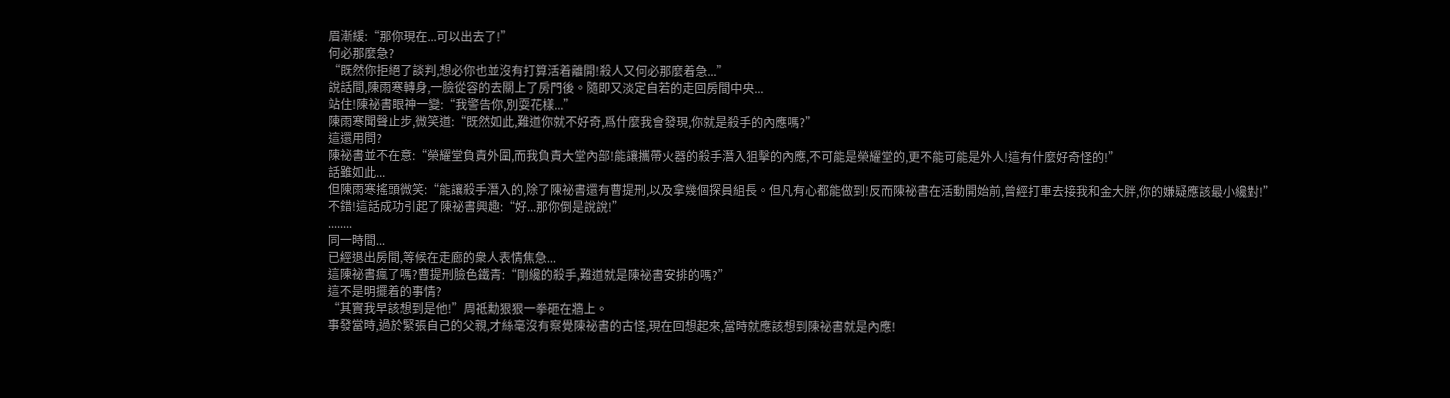眉漸緩:“那你現在...可以出去了!”
何必那麼急?
“既然你拒絕了談判,想必你也並沒有打算活着離開!殺人又何必那麼着急...”
說話間,陳雨寒轉身,一臉從容的去關上了房門後。隨即又淡定自若的走回房間中央...
站住!陳祕書眼神一變:“我警告你,別耍花樣...”
陳雨寒聞聲止步,微笑道:“既然如此,難道你就不好奇,爲什麼我會發現,你就是殺手的內應嗎?”
這還用問?
陳祕書並不在意:“榮耀堂負責外圍,而我負責大堂內部!能讓攜帶火器的殺手潛入狙擊的內應,不可能是榮耀堂的,更不能可能是外人!這有什麼好奇怪的!”
話雖如此...
但陳雨寒搖頭微笑:“能讓殺手潛入的,除了陳祕書還有曹提刑,以及拿幾個探員組長。但凡有心都能做到!反而陳祕書在活動開始前,曾經打車去接我和金大胖,你的嫌疑應該最小纔對!”
不錯!這話成功引起了陳祕書興趣:“好...那你倒是說說!”
........
同一時間...
已經退出房間,等候在走廊的衆人表情焦急...
這陳祕書瘋了嗎?曹提刑臉色鐵青:“剛纔的殺手,難道就是陳祕書安排的嗎?”
這不是明擺着的事情?
“其實我早該想到是他!”周祗勳狠狠一拳砸在牆上。
事發當時,過於緊張自己的父親,才絲毫沒有察覺陳祕書的古怪,現在回想起來,當時就應該想到陳祕書就是內應!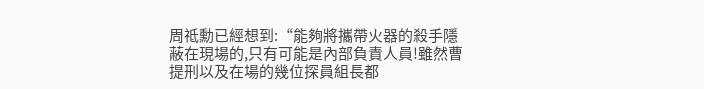周祗勳已經想到:“能夠將攜帶火器的殺手隱蔽在現場的,只有可能是內部負責人員!雖然曹提刑以及在場的幾位探員組長都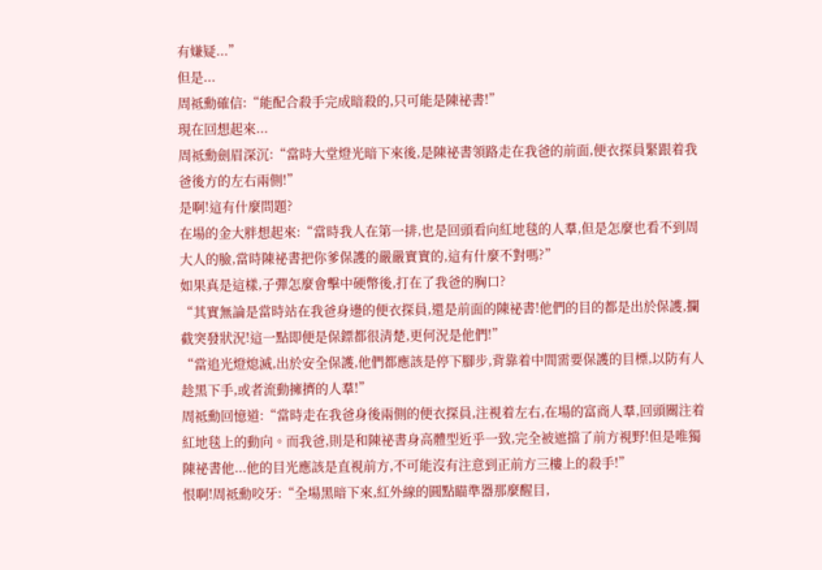有嫌疑...”
但是...
周祗勳確信:“能配合殺手完成暗殺的,只可能是陳祕書!”
現在回想起來...
周祗勳劍眉深沉:“當時大堂燈光暗下來後,是陳祕書領路走在我爸的前面,便衣探員緊跟着我爸後方的左右兩側!”
是啊!這有什麼問題?
在場的金大胖想起來:“當時我人在第一排,也是回頭看向紅地毯的人羣,但是怎麼也看不到周大人的臉,當時陳祕書把你爹保護的嚴嚴實實的,這有什麼不對嗎?”
如果真是這樣,子彈怎麼會擊中硬幣後,打在了我爸的胸口?
“其實無論是當時站在我爸身邊的便衣探員,還是前面的陳祕書!他們的目的都是出於保護,攔截突發狀況!這一點即便是保鏢都很清楚,更何況是他們!”
“當追光燈熄滅,出於安全保護,他們都應該是停下腳步,背靠着中間需要保護的目標,以防有人趁黑下手,或者流動擁擠的人羣!”
周祗勳回憶道:“當時走在我爸身後兩側的便衣探員,注視着左右,在場的富商人羣,回頭關注着紅地毯上的動向。而我爸,則是和陳祕書身高體型近乎一致,完全被遮擋了前方視野!但是唯獨陳祕書他...他的目光應該是直視前方,不可能沒有注意到正前方三樓上的殺手!”
恨啊!周祗勳咬牙:“全場黑暗下來,紅外線的圓點瞄準器那麼醒目,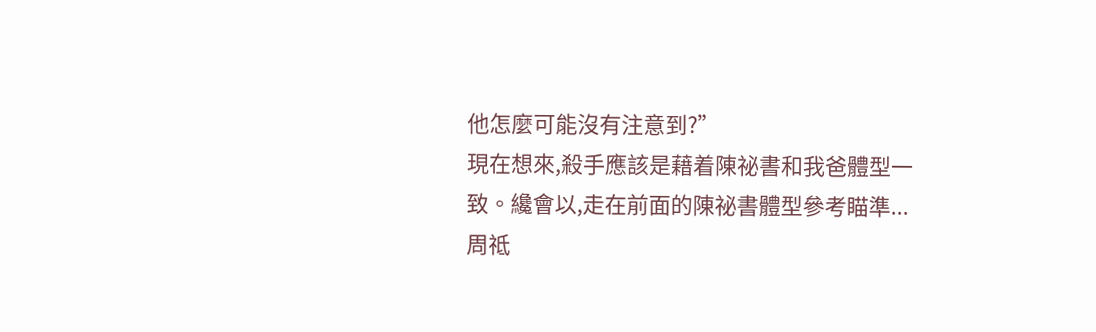他怎麼可能沒有注意到?”
現在想來,殺手應該是藉着陳祕書和我爸體型一致。纔會以,走在前面的陳祕書體型參考瞄準...
周祗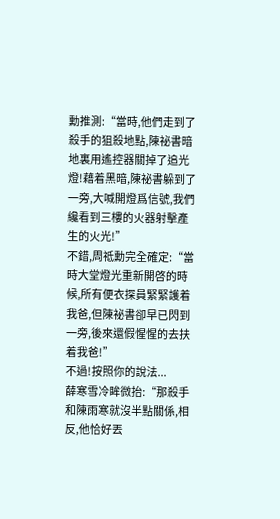勳推測:“當時,他們走到了殺手的狙殺地點,陳祕書暗地裏用遙控器關掉了追光燈!藉着黑暗,陳祕書躲到了一旁,大喊開燈爲信號,我們纔看到三樓的火器射擊產生的火光!”
不錯,周祗勳完全確定:“當時大堂燈光重新開啓的時候,所有便衣探員緊緊護着我爸,但陳祕書卻早已閃到一旁,後來還假惺惺的去扶着我爸!”
不過!按照你的說法...
薛寒雪冷眸微抬:“那殺手和陳雨寒就沒半點關係,相反,他恰好丟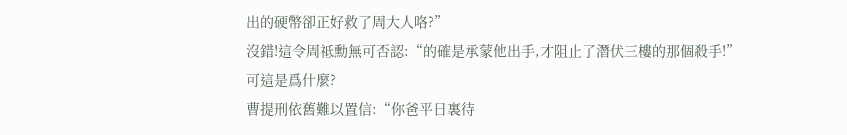出的硬幣卻正好救了周大人咯?”
沒錯!這令周祗勳無可否認:“的確是承蒙他出手,才阻止了潛伏三樓的那個殺手!”
可這是爲什麼?
曹提刑依舊難以置信:“你爸平日裏待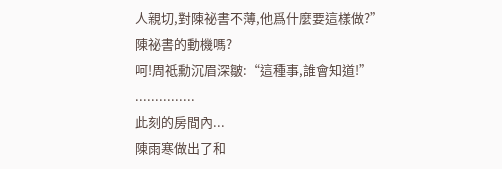人親切,對陳祕書不薄,他爲什麼要這樣做?”
陳祕書的動機嗎?
呵!周祗勳沉眉深皺:“這種事,誰會知道!”
...............
此刻的房間內...
陳雨寒做出了和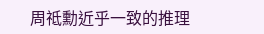周祗勳近乎一致的推理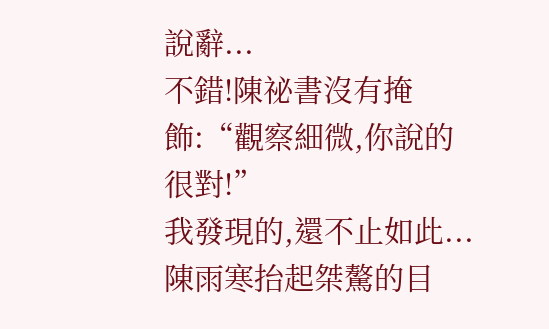說辭...
不錯!陳祕書沒有掩飾:“觀察細微,你說的很對!”
我發現的,還不止如此...
陳雨寒抬起桀驁的目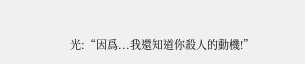光:“因爲...我還知道你殺人的動機!”